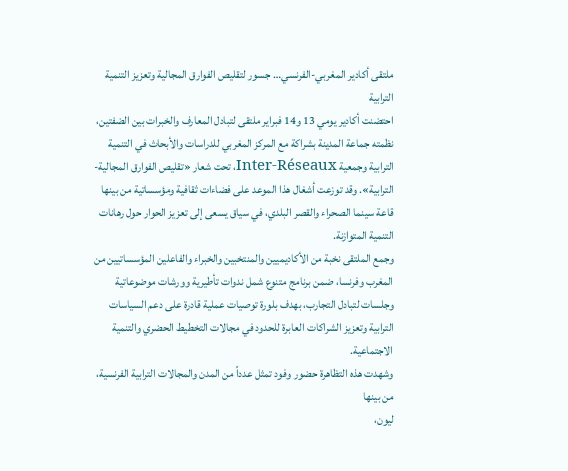ملتقى أكادير المغربي-الفرنسي… جسور لتقليص الفوارق المجالية وتعزيز التنمية الترابية
احتضنت أكادير يومي 13 و14 فبراير ملتقى لتبادل المعارف والخبرات بين الضفتين، نظمته جماعة المدينة بشراكة مع المركز المغربي للدراسات والأبحاث في التنمية الترابية وجمعية Inter-Réseaux، تحت شعار «تقليص الفوارق المجالية-الترابية». وقد توزعت أشغال هذا الموعد على فضاءات ثقافية ومؤسساتية من بينها قاعة سينما الصحراء والقصر البلدي، في سياق يسعى إلى تعزيز الحوار حول رهانات التنمية المتوازنة.
وجمع الملتقى نخبة من الأكاديميين والمنتخبين والخبراء والفاعلين المؤسساتيين من المغرب وفرنسا، ضمن برنامج متنوع شمل ندوات تأطيرية وورشات موضوعاتية وجلسات لتبادل التجارب، بهدف بلورة توصيات عملية قادرة على دعم السياسات الترابية وتعزيز الشراكات العابرة للحدود في مجالات التخطيط الحضري والتنمية الاجتماعية.
وشهدت هذه التظاهرة حضور وفود تمثل عدداً من المدن والمجالات الترابية الفرنسية، من بينها
ليون،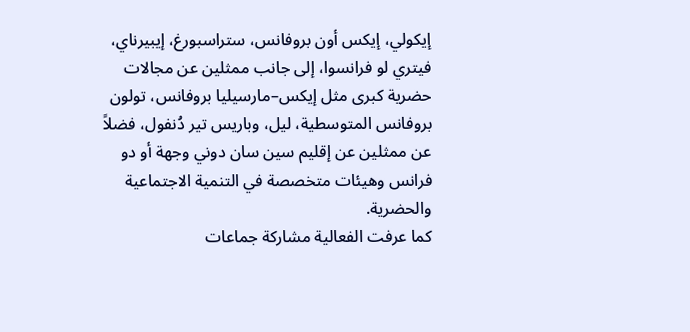إيكولي، إيكس أون بروفانس، ستراسبورغ، إيبيرناي، فيتري لو فرانسوا، إلى جانب ممثلين عن مجالات حضرية كبرى مثل إيكس–مارسيليا بروفانس، تولون بروفانس المتوسطية، ليل، وباريس تير دُنفول، فضلاً عن ممثلين عن إقليم سين سان دوني وجهة أو دو فرانس وهيئات متخصصة في التنمية الاجتماعية والحضرية.
كما عرفت الفعالية مشاركة جماعات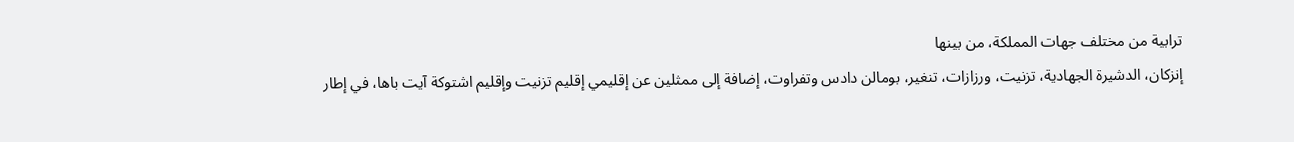ترابية من مختلف جهات المملكة، من بينها
إنزكان، الدشيرة الجهادية، تزنيت، ورزازات، تنغير، بومالن دادس وتفراوت، إضافة إلى ممثلين عن إقليمي إقليم تزنيت وإقليم اشتوكة آيت باها، في إطار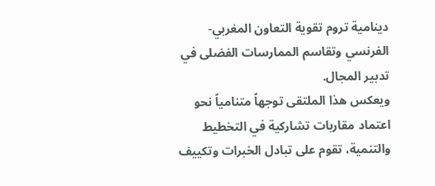دينامية تروم تقوية التعاون المغربي-الفرنسي وتقاسم الممارسات الفضلى في تدبير المجال.
ويعكس هذا الملتقى توجهاً متنامياً نحو اعتماد مقاربات تشاركية في التخطيط والتنمية، تقوم على تبادل الخبرات وتكييف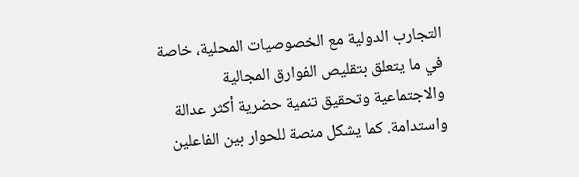التجارب الدولية مع الخصوصيات المحلية، خاصة في ما يتعلق بتقليص الفوارق المجالية والاجتماعية وتحقيق تنمية حضرية أكثر عدالة واستدامة. كما يشكل منصة للحوار بين الفاعلين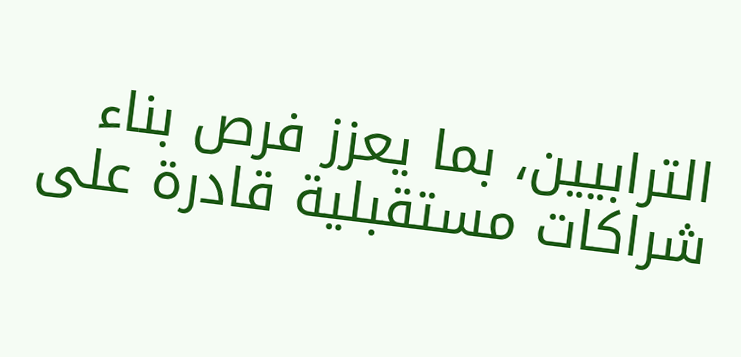الترابيين، بما يعزز فرص بناء شراكات مستقبلية قادرة على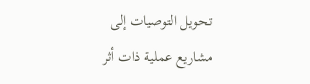تحويل التوصيات إلى مشاريع عملية ذات أثر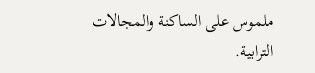ملموس على الساكنة والمجالات الترابية.